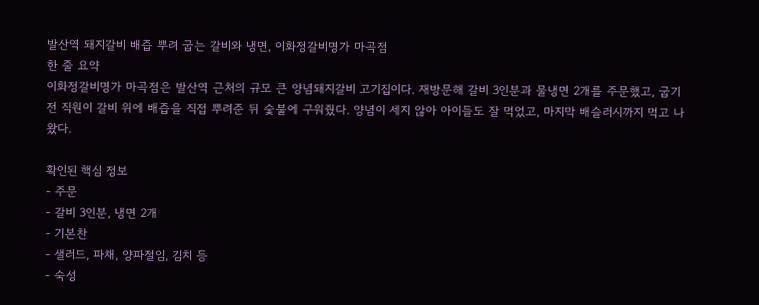발산역 돼지갈비 배즙 뿌려 굽는 갈비와 냉면, 이화정갈비명가 마곡점
한 줄 요약
이화정갈비명가 마곡점은 발산역 근처의 규모 큰 양념돼지갈비 고기집이다. 재방문해 갈비 3인분과 물냉면 2개를 주문했고, 굽기 전 직원이 갈비 위에 배즙을 직접 뿌려준 뒤 숯불에 구워줬다. 양념이 세지 않아 아이들도 잘 먹었고, 마지막 배슬러시까지 먹고 나왔다.

확인된 핵심 정보
- 주문
- 갈비 3인분, 냉면 2개
- 기본찬
- 샐러드, 파채, 양파절임, 김치 등
- 숙성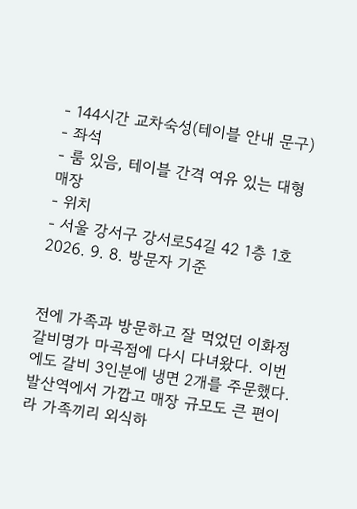- 144시간 교차숙성(테이블 안내 문구)
- 좌석
- 룸 있음, 테이블 간격 여유 있는 대형 매장
- 위치
- 서울 강서구 강서로54길 42 1층 1호
2026. 9. 8. 방문자 기준


전에 가족과 방문하고 잘 먹었던 이화정갈비명가 마곡점에 다시 다녀왔다. 이번에도 갈비 3인분에 냉면 2개를 주문했다. 발산역에서 가깝고 매장 규모도 큰 편이라 가족끼리 외식하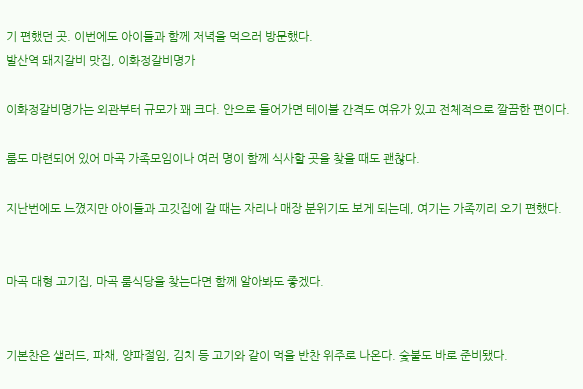기 편했던 곳. 이번에도 아이들과 함께 저녁을 먹으러 방문했다.
발산역 돼지갈비 맛집, 이화정갈비명가

이화정갈비명가는 외관부터 규모가 꽤 크다. 안으로 들어가면 테이블 간격도 여유가 있고 전체적으로 깔끔한 편이다.

룸도 마련되어 있어 마곡 가족모임이나 여러 명이 함께 식사할 곳을 찾을 때도 괜찮다.

지난번에도 느꼈지만 아이들과 고깃집에 갈 때는 자리나 매장 분위기도 보게 되는데, 여기는 가족끼리 오기 편했다.


마곡 대형 고기집, 마곡 룸식당을 찾는다면 함께 알아봐도 좋겠다.


기본찬은 샐러드, 파채, 양파절임, 김치 등 고기와 같이 먹을 반찬 위주로 나온다. 숯불도 바로 준비됐다.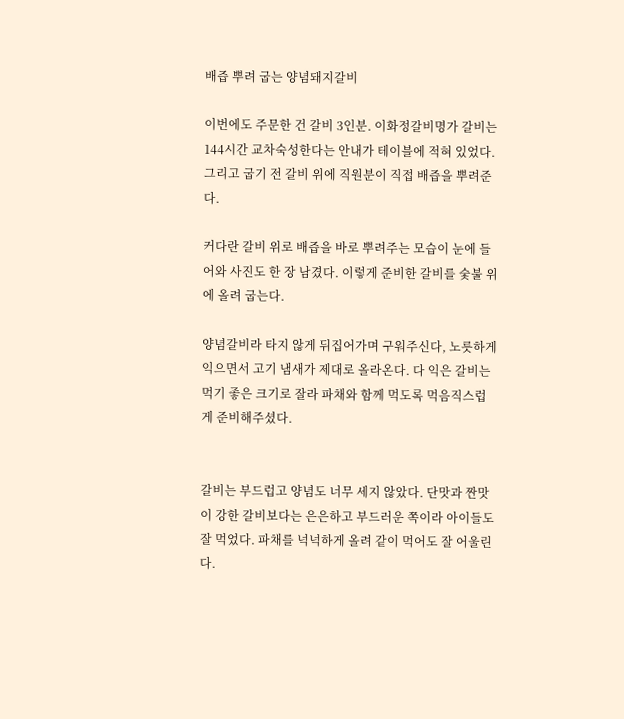배즙 뿌려 굽는 양념돼지갈비

이번에도 주문한 건 갈비 3인분. 이화정갈비명가 갈비는 144시간 교차숙성한다는 안내가 테이블에 적혀 있었다. 그리고 굽기 전 갈비 위에 직원분이 직접 배즙을 뿌려준다.

커다란 갈비 위로 배즙을 바로 뿌려주는 모습이 눈에 들어와 사진도 한 장 남겼다. 이렇게 준비한 갈비를 숯불 위에 올려 굽는다.

양념갈비라 타지 않게 뒤집어가며 구워주신다, 노릇하게 익으면서 고기 냄새가 제대로 올라온다. 다 익은 갈비는 먹기 좋은 크기로 잘라 파채와 함께 먹도록 먹음직스럽게 준비해주셨다.


갈비는 부드럽고 양념도 너무 세지 않았다. 단맛과 짠맛이 강한 갈비보다는 은은하고 부드러운 쪽이라 아이들도 잘 먹었다. 파채를 넉넉하게 올려 같이 먹어도 잘 어울린다.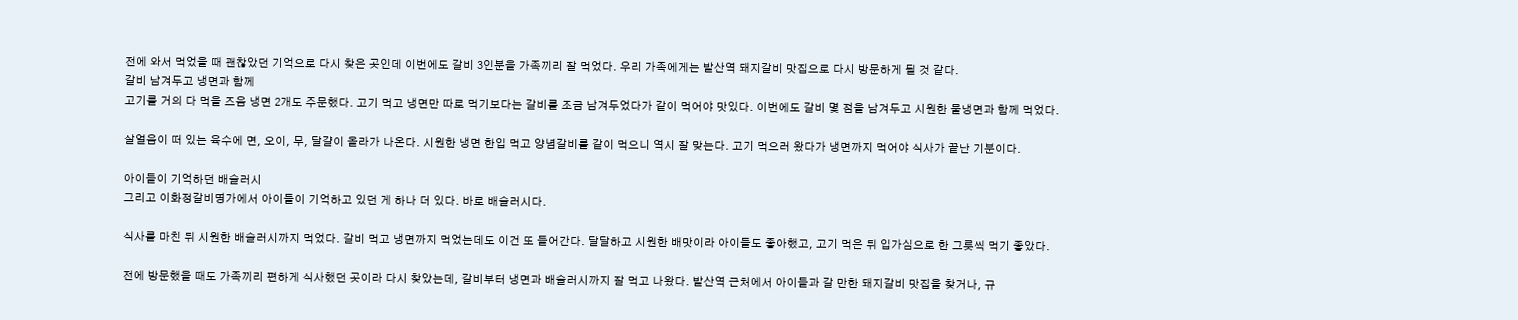전에 와서 먹었을 때 괜찮았던 기억으로 다시 찾은 곳인데 이번에도 갈비 3인분을 가족끼리 잘 먹었다. 우리 가족에게는 발산역 돼지갈비 맛집으로 다시 방문하게 될 것 같다.
갈비 남겨두고 냉면과 함께
고기를 거의 다 먹을 즈음 냉면 2개도 주문했다. 고기 먹고 냉면만 따로 먹기보다는 갈비를 조금 남겨두었다가 같이 먹어야 맛있다. 이번에도 갈비 몇 점을 남겨두고 시원한 물냉면과 함께 먹었다.

살얼음이 떠 있는 육수에 면, 오이, 무, 달걀이 올라가 나온다. 시원한 냉면 한입 먹고 양념갈비를 같이 먹으니 역시 잘 맞는다. 고기 먹으러 왔다가 냉면까지 먹어야 식사가 끝난 기분이다.

아이들이 기억하던 배슬러시
그리고 이화정갈비명가에서 아이들이 기억하고 있던 게 하나 더 있다. 바로 배슬러시다.

식사를 마친 뒤 시원한 배슬러시까지 먹었다. 갈비 먹고 냉면까지 먹었는데도 이건 또 들어간다. 달달하고 시원한 배맛이라 아이들도 좋아했고, 고기 먹은 뒤 입가심으로 한 그릇씩 먹기 좋았다.

전에 방문했을 때도 가족끼리 편하게 식사했던 곳이라 다시 찾았는데, 갈비부터 냉면과 배슬러시까지 잘 먹고 나왔다. 발산역 근처에서 아이들과 갈 만한 돼지갈비 맛집을 찾거나, 규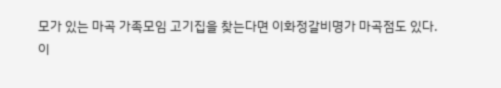모가 있는 마곡 가족모임 고기집을 찾는다면 이화정갈비명가 마곡점도 있다.
이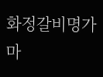화정갈비명가 마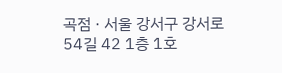곡점 · 서울 강서구 강서로54길 42 1층 1호